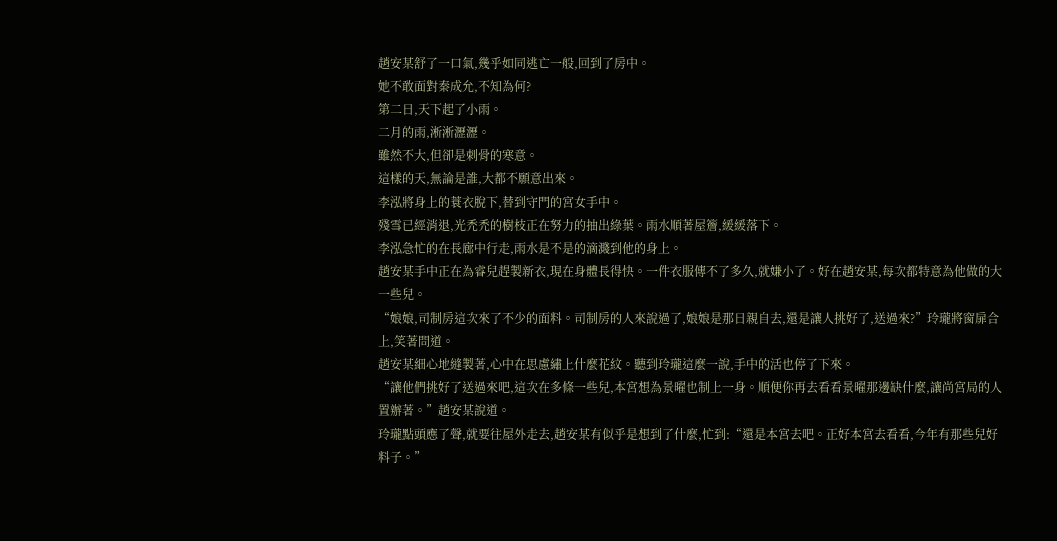趙安某舒了一口氣,幾乎如同逃亡一般,回到了房中。
她不敢面對秦成允,不知為何?
第二日,天下起了小雨。
二月的雨,淅淅瀝瀝。
雖然不大,但卻是刺骨的寒意。
這樣的天,無論是誰,大都不願意出來。
李泓將身上的蓑衣脫下,替到守門的宮女手中。
殘雪已經消退,光禿禿的樹枝正在努力的抽出綠葉。雨水順著屋簷,緩緩落下。
李泓急忙的在長廊中行走,雨水是不是的滴濺到他的身上。
趙安某手中正在為睿兒趕製新衣,現在身體長得快。一件衣服傳不了多久,就嫌小了。好在趙安某,每次都特意為他做的大一些兒。
“娘娘,司制房這次來了不少的面料。司制房的人來說過了,娘娘是那日親自去,還是讓人挑好了,送過來?”玲瓏將窗扉合上,笑著問道。
趙安某細心地縫製著,心中在思慮繡上什麼花紋。聽到玲瓏這麼一說,手中的活也停了下來。
“讓他們挑好了送過來吧,這次在多條一些兒,本宮想為景曜也制上一身。順便你再去看看景曜那邊缺什麼,讓尚宮局的人置辦著。”趙安某說道。
玲瓏點頭應了聲,就要往屋外走去,趙安某有似乎是想到了什麼,忙到:“還是本宮去吧。正好本宮去看看,今年有那些兒好料子。”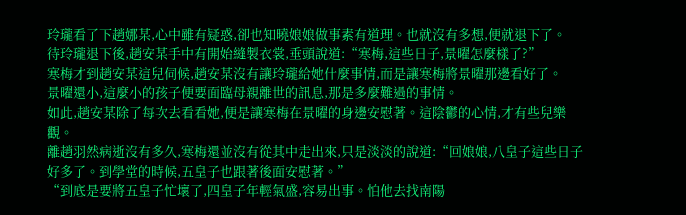玲瓏看了下趙娜某,心中雖有疑惑,卻也知曉娘娘做事素有道理。也就沒有多想,便就退下了。
待玲瓏退下後,趙安某手中有開始縫製衣裳,垂頭說道:“寒梅,這些日子,景曜怎麼樣了?”
寒梅才到趙安某這兒伺候,趙安某沒有讓玲瓏給她什麼事情,而是讓寒梅將景曜那邊看好了。
景曜還小,這麼小的孩子便要面臨母親離世的訊息,那是多麼難過的事情。
如此,趙安某除了每次去看看她,便是讓寒梅在景曜的身邊安慰著。這陰鬱的心情,才有些兒樂觀。
離趙羽然病逝沒有多久,寒梅還並沒有從其中走出來,只是淡淡的說道:“回娘娘,八皇子這些日子好多了。到學堂的時候,五皇子也跟著後面安慰著。”
“到底是要將五皇子忙壞了,四皇子年輕氣盛,容易出事。怕他去找南陽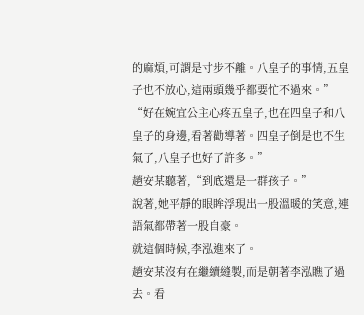的麻煩,可謂是寸步不離。八皇子的事情,五皇子也不放心,這兩頭幾乎都要忙不過來。”
“好在婉宜公主心疼五皇子,也在四皇子和八皇子的身邊,看著勸導著。四皇子倒是也不生氣了,八皇子也好了許多。”
趙安某聽著,“到底還是一群孩子。”
說著,她平靜的眼眸浮現出一股溫暖的笑意,連語氣都帶著一股自豪。
就這個時候,李泓進來了。
趙安某沒有在繼續縫製,而是朝著李泓瞧了過去。看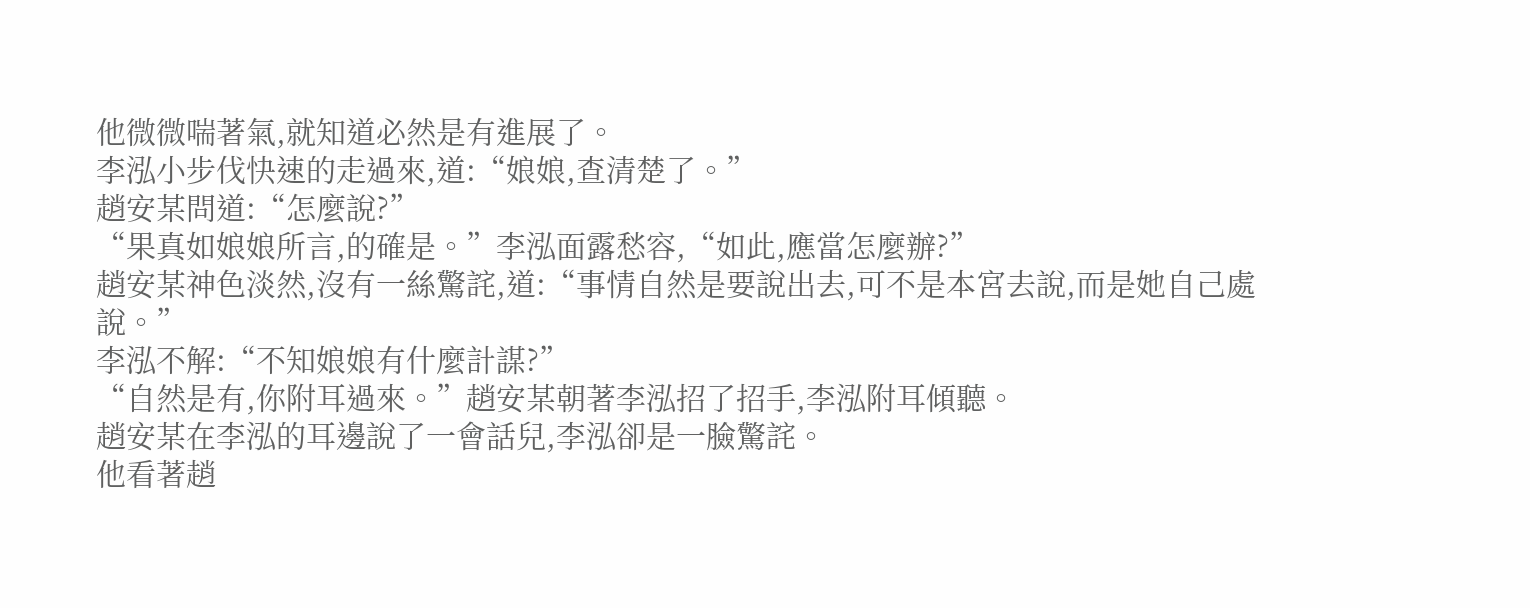他微微喘著氣,就知道必然是有進展了。
李泓小步伐快速的走過來,道:“娘娘,查清楚了。”
趙安某問道:“怎麼說?”
“果真如娘娘所言,的確是。”李泓面露愁容,“如此,應當怎麼辦?”
趙安某神色淡然,沒有一絲驚詫,道:“事情自然是要說出去,可不是本宮去說,而是她自己處說。”
李泓不解:“不知娘娘有什麼計謀?”
“自然是有,你附耳過來。”趙安某朝著李泓招了招手,李泓附耳傾聽。
趙安某在李泓的耳邊說了一會話兒,李泓卻是一臉驚詫。
他看著趙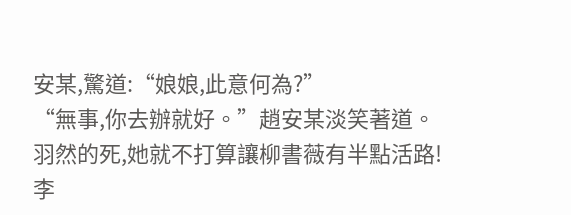安某,驚道:“娘娘,此意何為?”
“無事,你去辦就好。”趙安某淡笑著道。
羽然的死,她就不打算讓柳書薇有半點活路!
李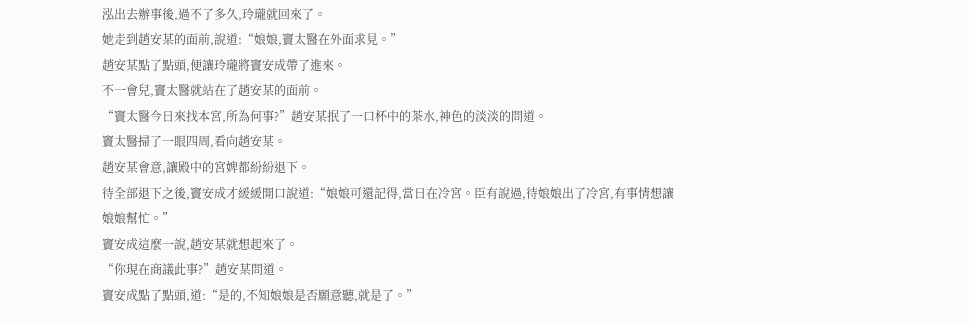泓出去辦事後,過不了多久,玲瓏就回來了。
她走到趙安某的面前,說道:“娘娘,竇太醫在外面求見。”
趙安某點了點頭,便讓玲瓏將竇安成帶了進來。
不一會兒,竇太醫就站在了趙安某的面前。
“竇太醫今日來找本宮,所為何事?”趙安某抿了一口杯中的茶水,神色的淡淡的問道。
竇太醫掃了一眼四周,看向趙安某。
趙安某會意,讓殿中的宮婢都紛紛退下。
待全部退下之後,竇安成才緩緩開口說道:“娘娘可還記得,當日在冷宮。臣有說過,待娘娘出了冷宮,有事情想讓娘娘幫忙。”
竇安成這麼一說,趙安某就想起來了。
“你現在商議此事?”趙安某問道。
竇安成點了點頭,道:“是的,不知娘娘是否願意聽,就是了。”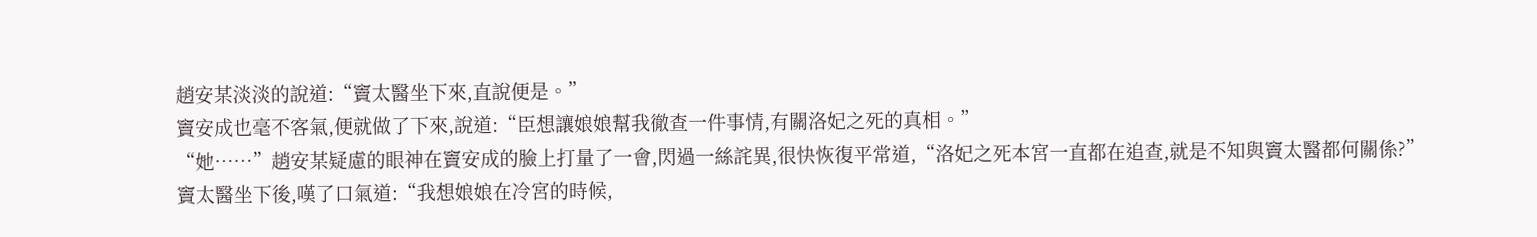趙安某淡淡的說道:“竇太醫坐下來,直說便是。”
竇安成也毫不客氣,便就做了下來,說道:“臣想讓娘娘幫我徹查一件事情,有關洛妃之死的真相。”
“她……”趙安某疑慮的眼神在竇安成的臉上打量了一會,閃過一絲詫異,很快恢復平常道,“洛妃之死本宮一直都在追查,就是不知與竇太醫都何關係?”
竇太醫坐下後,嘆了口氣道:“我想娘娘在冷宮的時候,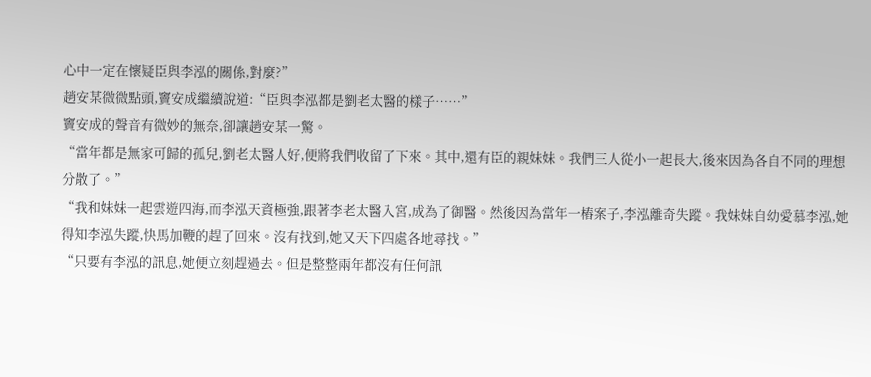心中一定在懷疑臣與李泓的關係,對麼?”
趙安某微微點頭,竇安成繼續說道:“臣與李泓都是劉老太醫的樣子……”
竇安成的聲音有微妙的無奈,卻讓趙安某一驚。
“當年都是無家可歸的孤兒,劉老太醫人好,便將我們收留了下來。其中,還有臣的親妹妹。我們三人從小一起長大,後來因為各自不同的理想分散了。”
“我和妹妹一起雲遊四海,而李泓天資極強,跟著李老太醫入宮,成為了御醫。然後因為當年一樁案子,李泓離奇失蹤。我妹妹自幼愛慕李泓,她得知李泓失蹤,快馬加鞭的趕了回來。沒有找到,她又天下四處各地尋找。”
“只要有李泓的訊息,她便立刻趕過去。但是整整兩年都沒有任何訊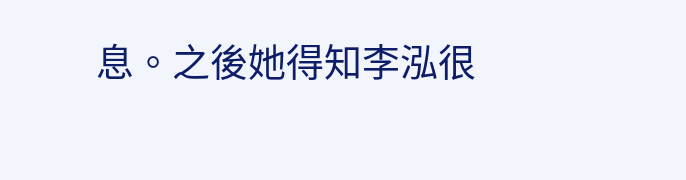息。之後她得知李泓很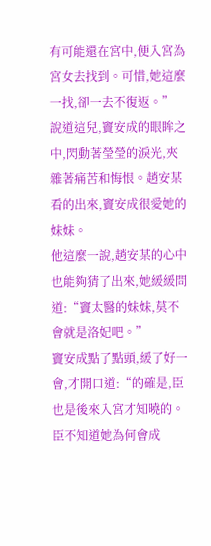有可能還在宮中,便入宮為宮女去找到。可惜,她這麼一找,卻一去不復返。”
說道這兒,竇安成的眼眸之中,閃動著瑩瑩的淚光,夾雜著痛苦和悔恨。趙安某看的出來,竇安成很愛她的妹妹。
他這麼一說,趙安某的心中也能夠猜了出來,她緩緩問道:“竇太醫的妹妹,莫不會就是洛妃吧。”
竇安成點了點頭,緩了好一會,才開口道:“的確是,臣也是後來入宮才知曉的。臣不知道她為何會成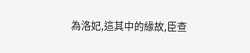為洛妃,這其中的緣故,臣查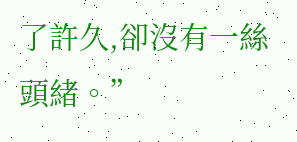了許久,卻沒有一絲頭緒。”